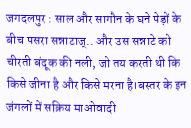जगदलपुर : साल और सागौन के घने पेड़ों के बीच पसरा सन्नाटाज्.. और उस सन्नाटे को चीरती बंदूक की नली, जो तय करती थी कि किसे जीना है और किसे मरना है।बस्तर के इन जंगलों में सक्रिय माओवादी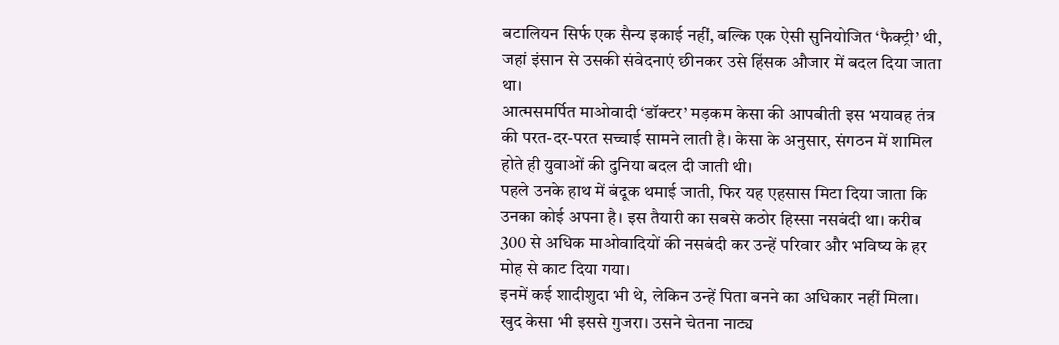बटालियन सिर्फ एक सैन्य इकाई नहीं, बल्कि एक ऐसी सुनियोजित ‘फैक्ट्री’ थी, जहां इंसान से उसकी संवेदनाएं छीनकर उसे हिंसक औजार में बदल दिया जाता था।
आत्मसमर्पित माओवादी ‘डॉक्टर’ मड़कम केसा की आपबीती इस भयावह तंत्र की परत-दर-परत सच्चाई सामने लाती है। केसा के अनुसार, संगठन में शामिल होते ही युवाओं की दुनिया बदल दी जाती थी।
पहले उनके हाथ में बंदूक थमाई जाती, फिर यह एहसास मिटा दिया जाता कि उनका कोई अपना है। इस तैयारी का सबसे कठोर हिस्सा नसबंदी था। करीब 300 से अधिक माओवादियों की नसबंदी कर उन्हें परिवार और भविष्य के हर मोह से काट दिया गया।
इनमें कई शादीशुदा भी थे, लेकिन उन्हें पिता बनने का अधिकार नहीं मिला। खुद केसा भी इससे गुजरा। उसने चेतना नाट्य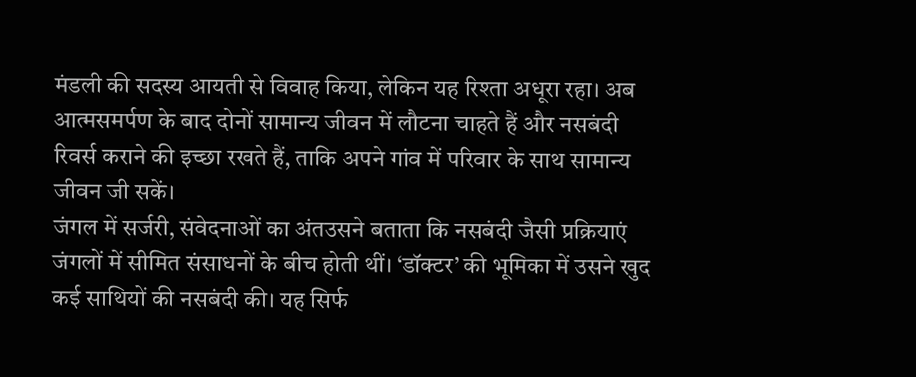मंडली की सदस्य आयती से विवाह किया, लेकिन यह रिश्ता अधूरा रहा। अब आत्मसमर्पण के बाद दोनों सामान्य जीवन में लौटना चाहते हैं और नसबंदी रिवर्स कराने की इच्छा रखते हैं, ताकि अपने गांव में परिवार के साथ सामान्य जीवन जी सकें।
जंगल में सर्जरी, संवेदनाओं का अंतउसने बताता कि नसबंदी जैसी प्रक्रियाएं जंगलों में सीमित संसाधनों के बीच होती थीं। ‘डॉक्टर’ की भूमिका में उसने खुद कई साथियों की नसबंदी की। यह सिर्फ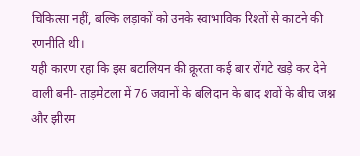चिकित्सा नहीं, बल्कि लड़ाकों को उनके स्वाभाविक रिश्तों से काटने की रणनीति थी।
यही कारण रहा कि इस बटालियन की क्रूरता कई बार रोंगटे खड़े कर देने वाली बनी- ताड़मेटला में 76 जवानों के बलिदान के बाद शवों के बीच जश्न और झीरम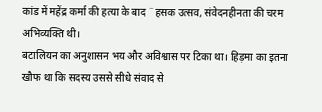कांड में महेंद्र कर्मा की हत्या के बाद ¨हसक उत्सव, संवेदनहीनता की चरम अभिव्यक्ति थी।
बटालियन का अनुशासन भय और अविश्वास पर टिका था। हिड़मा का इतना खौफ था कि सदस्य उससे सीधे संवाद से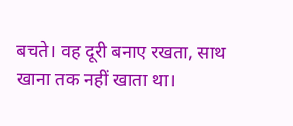बचते। वह दूरी बनाए रखता, साथ खाना तक नहीं खाता था।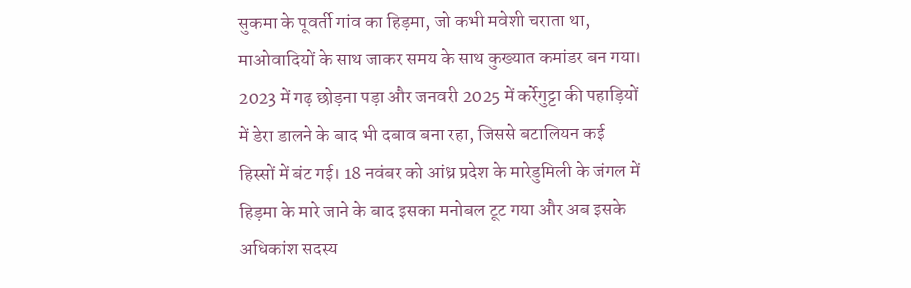सुकमा के पूवर्ती गांव का हिड़मा, जो कभी मवेशी चराता था, माओवादियों के साथ जाकर समय के साथ कुख्यात कमांडर बन गया।
2023 में गढ़ छोड़ना पड़ा और जनवरी 2025 में कर्रेगुट्टा की पहाड़ियों में डेरा डालने के बाद भी दबाव बना रहा, जिससे बटालियन कई हिस्सों में बंट गई। 18 नवंबर को आंध्र प्रदेश के मारेडुमिली के जंगल में हिड़मा के मारे जाने के बाद इसका मनोबल टूट गया और अब इसके अधिकांश सदस्य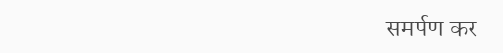समर्पण कर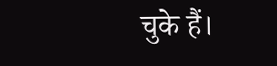चुके हैं।